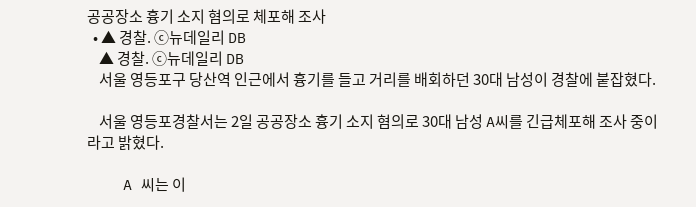공공장소 흉기 소지 혐의로 체포해 조사
  • ▲ 경찰. ⓒ뉴데일리 DB
    ▲ 경찰. ⓒ뉴데일리 DB
    서울 영등포구 당산역 인근에서 흉기를 들고 거리를 배회하던 30대 남성이 경찰에 붙잡혔다.

    서울 영등포경찰서는 2일 공공장소 흉기 소지 혐의로 30대 남성 A씨를 긴급체포해 조사 중이라고 밝혔다.

    A 씨는 이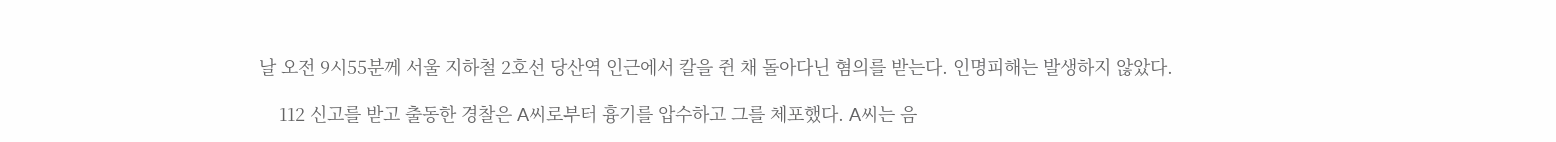날 오전 9시55분께 서울 지하철 2호선 당산역 인근에서 칼을 쥔 채 돌아다닌 혐의를 받는다. 인명피해는 발생하지 않았다.

    112 신고를 받고 출동한 경찰은 A씨로부터 흉기를 압수하고 그를 체포했다. A씨는 음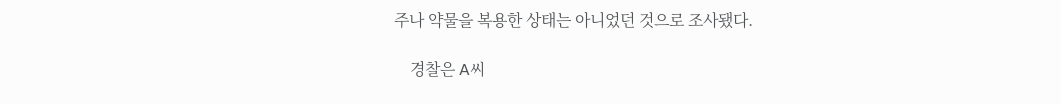주나 약물을 복용한 상태는 아니었던 것으로 조사됐다.

    경찰은 A씨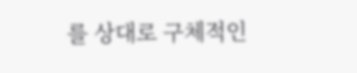를 상대로 구체적인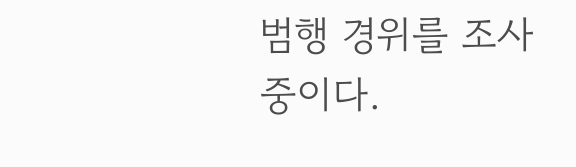범행 경위를 조사 중이다.